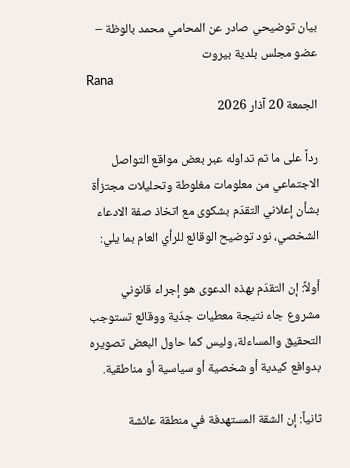بيان توضيحي صادر عن المحامي محمد بالوظة – عضو مجلس بلدية بيروت
Rana
الجمعة 20 آذار 2026

رداً على ما تم تداوله عبر بعض مواقع التواصل الاجتماعي من معلومات مغلوطة وتحليلات مجتزأة بشأن إعلاني التقدّم بشكوى مع اتخاذ صفة الادعاء الشخصي، نود توضيح الوقائع للرأي العام بما يلي:

أولاً: إن التقدّم بهذه الدعوى هو إجراء قانوني مشروع جاء نتيجة معطيات جدّية ووقائع تستوجب التحقيق والمساءلة، وليس كما حاول البعض تصويره بدوافع كيدية أو شخصية أو سياسية أو مناطقية.

ثانياً: إن الشقة المستهدفة في منطقة عائشة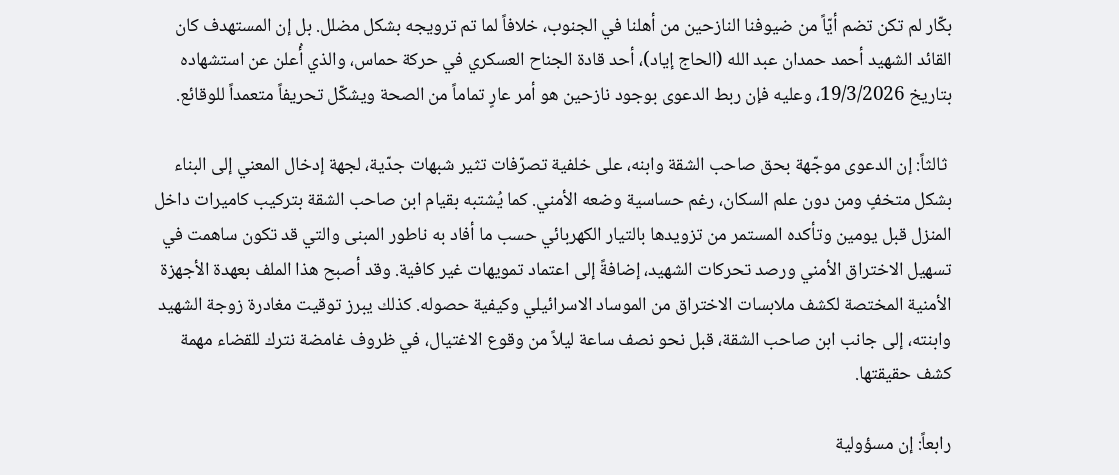بكّار لم تكن تضم أيّاً من ضيوفنا النازحين من أهلنا في الجنوب، خلافاً لما تم ترويجه بشكل مضلل. بل إن المستهدف كان القائد الشهيد أحمد حمدان عبد الله (الحاج إياد)، أحد قادة الجناح العسكري في حركة حماس، والذي أُعلن عن استشهاده بتاريخ 19/3/2026، وعليه فإن ربط الدعوى بوجود نازحين هو أمر عارٍ تماماً من الصحة ويشكّل تحريفاً متعمداً للوقائع.

 ثالثاً: إن الدعوى موجّهة بحق صاحب الشقة وابنه، على خلفية تصرّفات تثير شبهات جدّية، لجهة إدخال المعني إلى البناء بشكل متخفٍ ومن دون علم السكان، رغم حساسية وضعه الأمني. كما يُشتبه بقيام ابن صاحب الشقة بتركيب كاميرات داخل المنزل قبل يومين وتأكده المستمر من تزويدها بالتيار الكهربائي حسب ما أفاد به ناطور المبنى والتي قد تكون ساهمت في تسهيل الاختراق الأمني ورصد تحركات الشهيد، إضافةً إلى اعتماد تمويهات غير كافية. وقد أصبح هذا الملف بعهدة الأجهزة الأمنية المختصة لكشف ملابسات الاختراق من الموساد الاسرائيلي وكيفية حصوله. كذلك يبرز توقيت مغادرة زوجة الشهيد وابنته، إلى جانب ابن صاحب الشقة، قبل نحو نصف ساعة ليلاً من وقوع الاغتيال، في ظروف غامضة نترك للقضاء مهمة كشف حقيقتها.

رابعاً: إن مسؤولية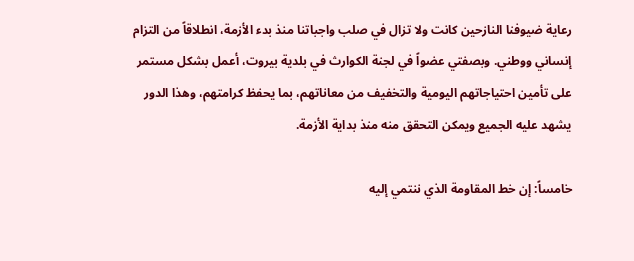رعاية ضيوفنا النازحين كانت ولا تزال في صلب واجباتنا منذ بدء الأزمة، انطلاقاً من التزام إنساني ووطني. وبصفتي عضواً في لجنة الكوارث في بلدية بيروت، أعمل بشكل مستمر على تأمين احتياجاتهم اليومية والتخفيف من معاناتهم، بما يحفظ كرامتهم، وهذا الدور يشهد عليه الجميع ويمكن التحقق منه منذ بداية الأزمة.

خامساً: إن خط المقاومة الذي ننتمي إليه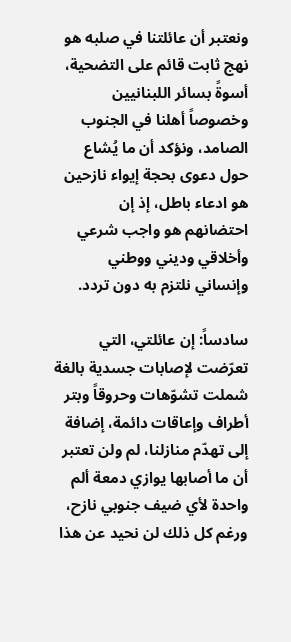ونعتبر أن عائلتنا في صلبه هو نهج ثابت قائم على التضحية، أسوةً بسائر اللبنانيين وخصوصاً أهلنا في الجنوب الصامد، ونؤكد أن ما يُشاع حول دعوى بحجة إيواء نازحين هو ادعاء باطل، إذ إن احتضانهم هو واجب شرعي وأخلاقي وديني ووطني وإنساني نلتزم به دون تردد.

سادساً: إن عائلتي، التي تعرّضت لإصابات جسدية بالغة شملت تشوّهات وحروقاً وبتر أطراف وإعاقات دائمة، إضافة إلى تهدّم منازلنا، لم ولن تعتبر أن ما أصابها يوازي دمعة ألم واحدة لأي ضيف جنوبي نازح، ورغم كل ذلك لن نحيد عن هذا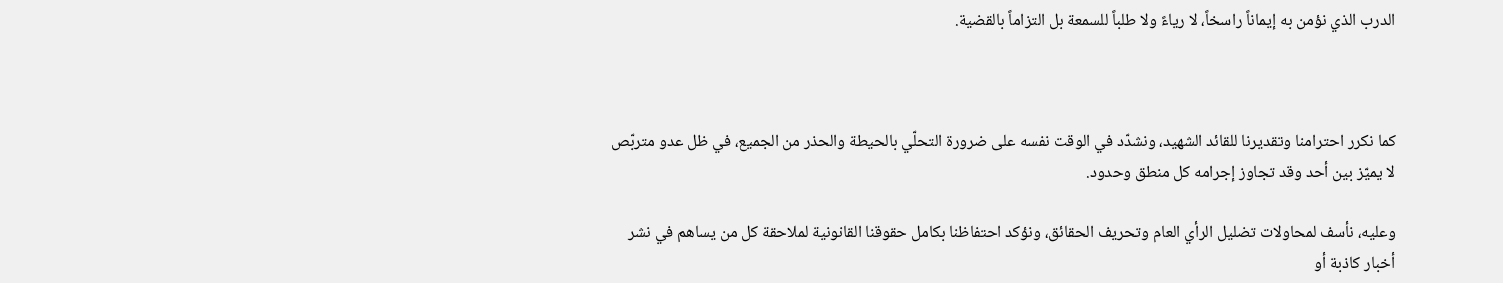الدرب الذي نؤمن به إيماناً راسخاً، لا رياءً ولا طلباً للسمعة بل التزاماً بالقضية.



كما نكرر احترامنا وتقديرنا للقائد الشهيد، ونشدّد في الوقت نفسه على ضرورة التحلّي بالحيطة والحذر من الجميع، في ظل عدو متربّص لا يميّز بين أحد وقد تجاوز إجرامه كل منطق وحدود.

وعليه، نأسف لمحاولات تضليل الرأي العام وتحريف الحقائق، ونؤكد احتفاظنا بكامل حقوقنا القانونية لملاحقة كل من يساهم في نشر أخبار كاذبة أو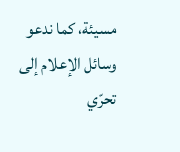مسيئة، كما ندعو وسائل الإعلام إلى تحرّي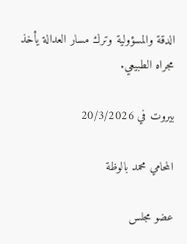الدقة والمسؤولية وترك مسار العدالة يأخذ مجراه الطبيعي.

بيروت في 20/3/2026

المحامي محمد بالوظة

عضو مجلس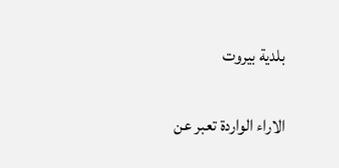بلدية بيروت

الاراء الواردة تعبر عن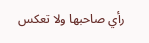رأي صاحبها ولا تعكس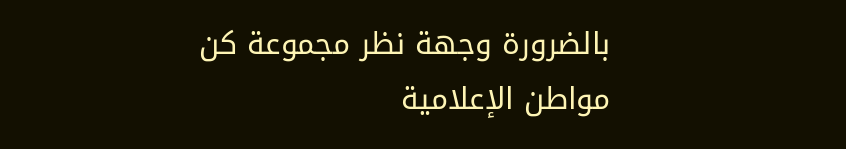بالضرورة وجهة نظر مجموعة كن مواطن الإعلامية